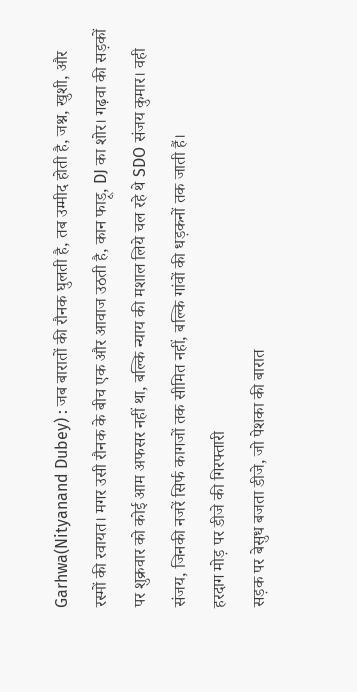Garhwa(Nityanand Dubey) : जब बारातों की रौनक घुलती है, तब उम्मीद होती है, जश्न, खुशी, और रस्मों की रवायत। मगर उसी रौनक के बीच एक और आवाज उठती है, कान फाड़ू, DJ का शोर। गढ़वा की सड़कों पर शुक्रवार को कोई आम अफसर नहीं था, बल्कि न्याय की मशाल लिये चल रहे थे SDO संजय कुमार। वही संजय, जिनकी नजरें सिर्फ कागजों तक सीमित नहीं, बल्कि गांवों की धड़कनों तक जाती हैं।
हरदाग मोड़ पर डीजे की गिरफ्तारी
सड़क पर बेसुध बजता डीजे, जो पेशका की बारात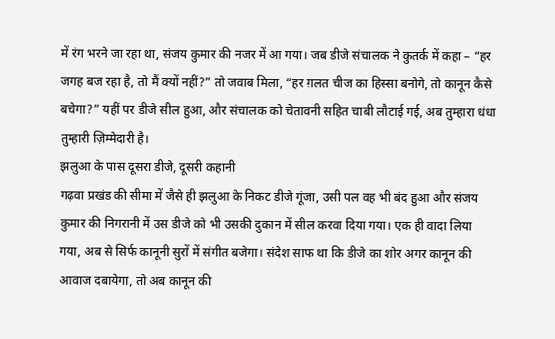में रंग भरने जा रहा था, संजय कुमार की नजर में आ गया। जब डीजे संचालक ने कुतर्क में कहा – “हर जगह बज रहा है, तो मैं क्यों नहीं?” तो जवाब मिला, “हर ग़लत चीज का हिस्सा बनोगे, तो कानून कैसे बचेगा?” यहीं पर डीजे सील हुआ, और संचालक को चेतावनी सहित चाबी लौटाई गई, अब तुम्हारा धंधा तुम्हारी ज़िम्मेदारी है।
झलुआ के पास दूसरा डीजे, दूसरी कहानी
गढ़वा प्रखंड की सीमा में जैसे ही झलुआ के निकट डीजे गूंजा, उसी पल वह भी बंद हुआ और संजय कुमार की निगरानी में उस डीजे को भी उसकी दुकान में सील करवा दिया गया। एक ही वादा लिया गया, अब से सिर्फ कानूनी सुरों में संगीत बजेगा। संदेश साफ था कि डीजे का शोर अगर कानून की आवाज दबायेगा, तो अब कानून की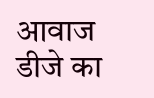आवाज डीजे का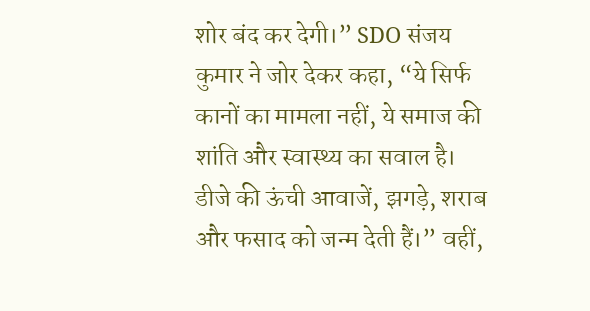शोर बंद कर देगी।” SDO संजय कुमार ने जोर देकर कहा, “ये सिर्फ कानों का मामला नहीं, ये समाज की शांति और स्वास्थ्य का सवाल है। डीजे की ऊंची आवाजें, झगड़े, शराब और फसाद को जन्म देती हैं।” वहीं,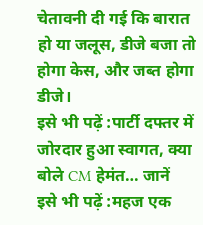चेतावनी दी गई कि बारात हो या जलूस, डीजे बजा तो होगा केस, और जब्त होगा डीजे।
इसे भी पढ़ें :पार्टी दफ्तर में जोरदार हुआ स्वागत, क्या बोले CM हेमंत… जानें
इसे भी पढ़ें :महज एक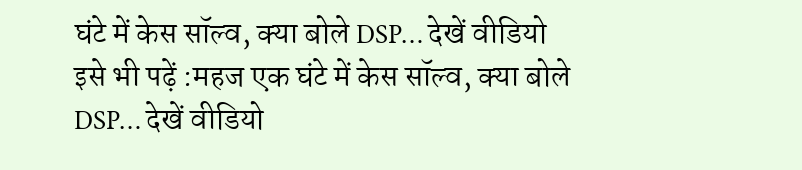घंटे में केस सॉल्व, क्या बोले DSP… देखें वीडियो
इसे भी पढ़ें :महज एक घंटे में केस सॉल्व, क्या बोले DSP… देखें वीडियो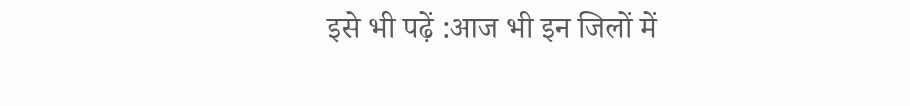इसे भी पढ़ें :आज भी इन जिलों में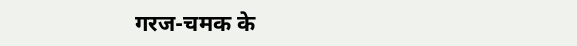गरज-चमक के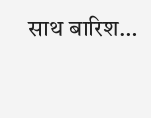साथ बारिश…